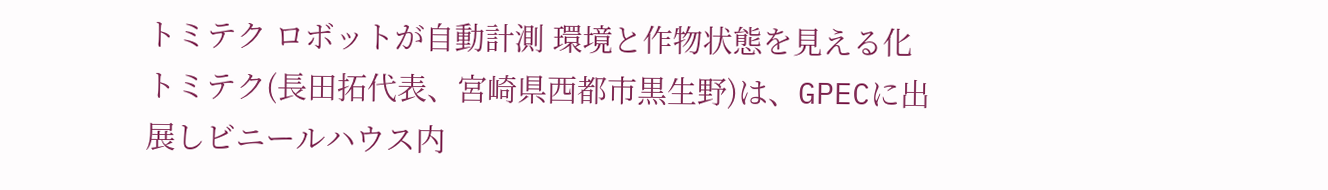トミテク ロボットが自動計測 環境と作物状態を見える化
トミテク(長田拓代表、宮崎県西都市黒生野)は、GPECに出展しビニールハウス内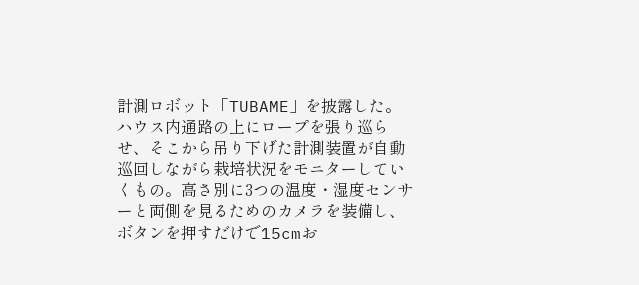計測ロボット「TUBAME」を披露した。ハウス内通路の上にロープを張り巡らせ、そこから吊り下げた計測装置が自動巡回しながら栽培状況をモニターしていくもの。高さ別に3つの温度・湿度センサーと両側を見るためのカメラを装備し、ボタンを押すだけで15cmお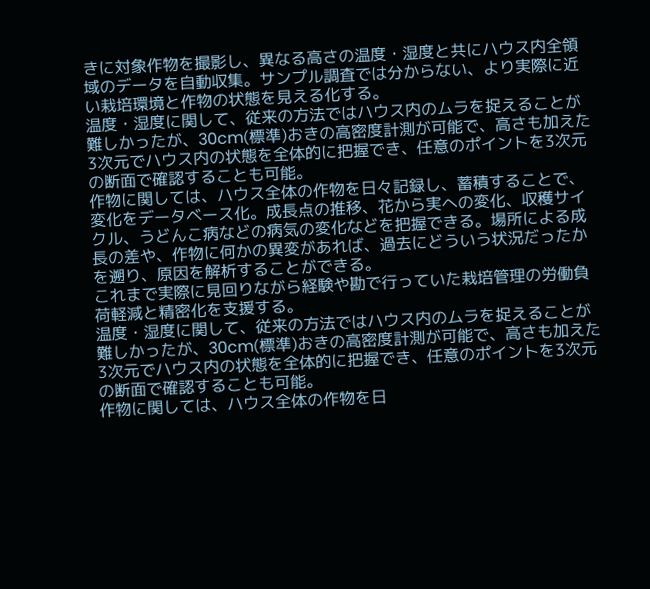きに対象作物を撮影し、異なる高さの温度・湿度と共にハウス内全領域のデータを自動収集。サンプル調査では分からない、より実際に近い栽培環境と作物の状態を見える化する。
温度・湿度に関して、従来の方法ではハウス内のムラを捉えることが難しかったが、30cm(標準)おきの高密度計測が可能で、高さも加えた3次元でハウス内の状態を全体的に把握でき、任意のポイントを3次元の断面で確認することも可能。
作物に関しては、ハウス全体の作物を日々記録し、蓄積することで、変化をデータベース化。成長点の推移、花から実への変化、収穫サイクル、うどんこ病などの病気の変化などを把握できる。場所による成長の差や、作物に何かの異変があれば、過去にどういう状況だったかを遡り、原因を解析することができる。
これまで実際に見回りながら経験や勘で行っていた栽培管理の労働負荷軽減と精密化を支援する。
温度・湿度に関して、従来の方法ではハウス内のムラを捉えることが難しかったが、30cm(標準)おきの高密度計測が可能で、高さも加えた3次元でハウス内の状態を全体的に把握でき、任意のポイントを3次元の断面で確認することも可能。
作物に関しては、ハウス全体の作物を日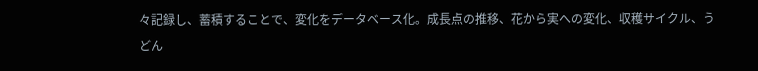々記録し、蓄積することで、変化をデータベース化。成長点の推移、花から実への変化、収穫サイクル、うどん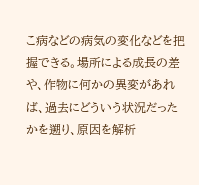こ病などの病気の変化などを把握できる。場所による成長の差や、作物に何かの異変があれば、過去にどういう状況だったかを遡り、原因を解析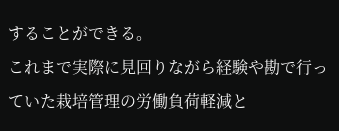することができる。
これまで実際に見回りながら経験や勘で行っていた栽培管理の労働負荷軽減と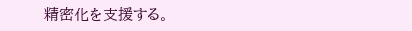精密化を支援する。